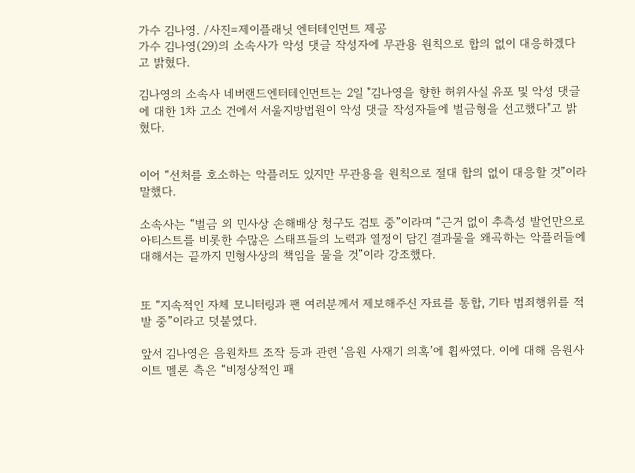가수 김나영. /사진=제이플래닛 엔터테인먼트 제공
가수 김나영(29)의 소속사가 악성 댓글 작성자에 무관용 원칙으로 합의 없이 대응하겠다고 밝혔다.

김나영의 소속사 네버랜드엔터테인먼트는 2일 "김나영을 향한 허위사실 유포 및 악성 댓글에 대한 1차 고소 건에서 서울지방법원이 악성 댓글 작성자들에 벌금형을 선고했다"고 밝혔다.


이어 “선처를 호소하는 악플러도 있지만 무관용을 원칙으로 절대 합의 없이 대응할 것”이라 말했다.

소속사는 “벌금 외 민사상 손해배상 청구도 검토 중”이라며 “근거 없이 추측성 발언만으로 아티스트를 비롯한 수많은 스태프들의 노력과 열정이 담긴 결과물을 왜곡하는 악플러들에 대해서는 끝까지 민형사상의 책임을 물을 것”이라 강조했다.


또 “지속적인 자체 모니터링과 팬 여러분께서 제보해주신 자료를 통합, 기타 범죄행위를 적발 중”이라고 덧붙였다.

앞서 김나영은 음원차트 조작 등과 관련 ‘음원 사재기 의혹’에 휩싸였다. 이에 대해 음원사이트 멜론 측은 “비정상적인 패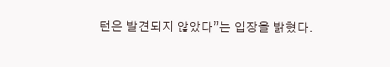턴은 발견되지 않았다”는 입장을 밝혔다.